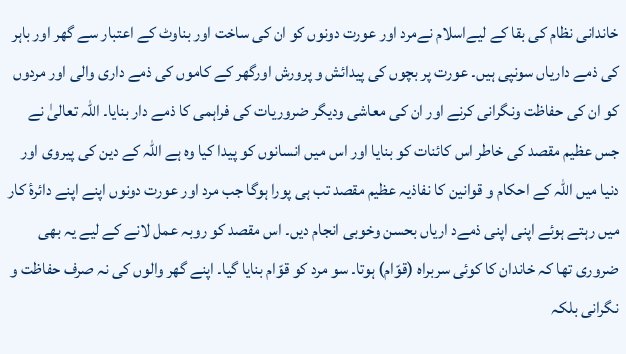خاندانی نظام کی بقا کے لیےاسلام نےمرد اور عورت دونوں کو ان کی ساخت اور بناوٹ کے اعتبار سے گھر اور باہر کی ذمے داریاں سونپی ہیں۔ عورت پر بچوں کی پیدائش و پرورش اورگھر کے کاموں کی ذمے داری والی اور مردوں کو ان کی حفاظت ونگرانی کرنے اور ان کی معاشی ودیگر ضروریات کی فراہمی کا ذمے دار بنایا۔ اللہ تعالیٰ نے جس عظیم مقصد کی خاطر اس کائنات کو بنایا اور اس میں انسانوں کو پیدا کیا وہ ہے اللہ کے دین کی پیروی اور دنیا میں اللہ کے احکام و قوانین کا نفاذیہ عظیم مقصد تب ہی پورا ہوگا جب مرد اور عورت دونوں اپنے اپنے دائرۂ کار میں رہتے ہوئے اپنی اپنی ذمےد اریاں بحسن وخوبی انجام دیں۔ اس مقصد کو روبہ عمل لانے کے لیے یہ بھی ضروری تھا کہ خاندان کا کوئی سربراہ (قوّام) ہوتا۔ سو مرد کو قوّام بنایا گیا۔ اپنے گھر والوں کی نہ صرف حفاظت و نگرانی بلکہ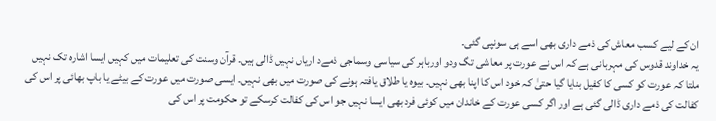ان کے لیے کسب معاش کی ذمے داری بھی اسے ہی سونپی گئی۔
یہ خداوند قدوس کی مہربانی ہے کہ اس نے عورت پر معاشی تگ ودو اورباہر کی سیاسی وسماجی ذمےد اریاں نہیں ڈالی ہیں۔ قرآن وسنت کی تعلیمات میں کہیں ایسا اشارہ تک نہیں ملتا کہ عورت کو کسی کا کفیل بنایا گیا حتیٰ کہ خود اس کا اپنا بھی نہیں۔ بیوہ یا طلاق یافتہ ہونے کی صورت میں بھی نہیں۔ ایسی صورت میں عورت کے بیٹے یا باپ بھائی پر اس کی کفالت کی ذمے داری ڈالی گئی ہے اور اگر کسی عورت کے خاندان میں کوئی فرد بھی ایسا نہیں جو اس کی کفالت کرسکے تو حکومت پر اس کی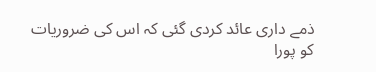ذمے داری عائد کردی گئی کہ اس کی ضروریات کو پورا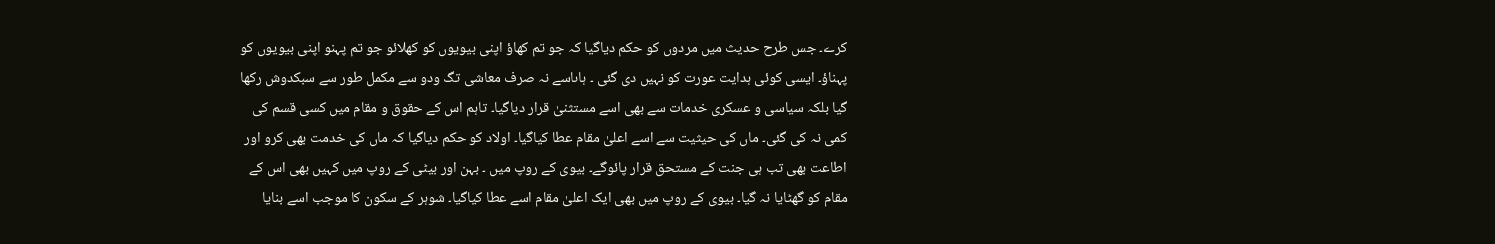کرے۔ جس طرح حدیث میں مردوں کو حکم دیاگیا کہ جو تم کھاؤ اپنی بیویوں کو کھلائو جو تم پہنو اپنی بیویوں کو پہناؤ۔ ایسی کوئی ہدایت عورت کو نہیں دی گئی ۔ ہاںاسے نہ صرف معاشی تگ ودو سے مکمل طور سے سبکدوش رکھا گیا بلکہ سیاسی و عسکری خدمات سے بھی اسے مستثنیٰ قرار دیاگیا۔ تاہم اس کے حقوق و مقام میں کسی قسم کی کمی نہ کی گئی۔ ماں کی حیثیت سے اسے اعلیٰ مقام عطا کیاگیا۔ اولاد کو حکم دیاگیا کہ ماں کی خدمت بھی کرو اور اطاعت بھی تب ہی جنت کے مستحق قرار پائوگے۔ بیوی کے روپ میں ۔ بہن اور بیٹی کے روپ میں کہیں بھی اس کے مقام کو گھٹایا نہ گیا۔ بیوی کے روپ میں بھی ایک اعلیٰ مقام اسے عطا کیاگیا۔ شوہر کے سکون کا موجب اسے بنایا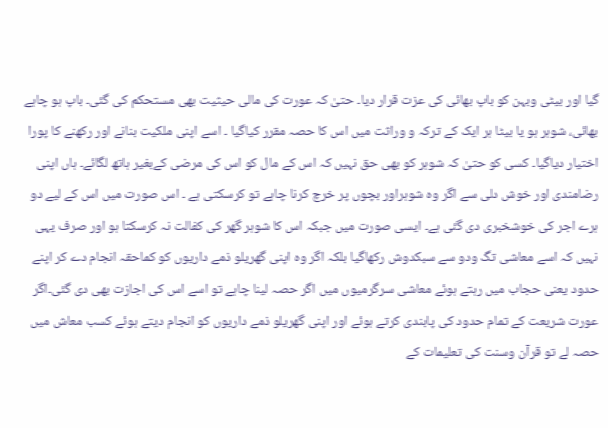گیا اور بیٹی وبہن کو باپ بھائی کی عزت قرار دیا۔ حتیٰ کہ عورت کی مالی حیثیت بھی مستحکم کی گئی۔ باپ ہو چاہے بھائی، شوہر ہو یا بیٹا ہر ایک کے ترکہ و وراثت میں اس کا حصہ مقرر کیاگیا ۔ اسے اپنی ملکیت بنانے اور رکھنے کا پورا اختیار دیاگیا۔ کسی کو حتیٰ کہ شوہر کو بھی حق نہیں کہ اس کے مال کو اس کی مرضی کےبغیر ہاتھ لگائے۔ ہاں اپنی رضامندی اور خوش دلی سے اگر وہ شوہراور بچوں پر خرچ کرنا چاہے تو کرسکتی ہے ۔ اس صورت میں اس کے لیے دو ہرے اجر کی خوشخبری دی گئی ہے۔ ایسی صورت میں جبکہ اس کا شوہر گھر کی کفالت نہ کرسکتا ہو اور صرف یہی نہیں کہ اسے معاشی تگ ودو سے سبکدوش رکھاگیا بلکہ اگر وہ اپنی گھریلو ذمے داریوں کو کماحقہ انجام دے کر اپنے حدود یعنی حجاب میں رہتے ہوئے معاشی سرگرمیوں میں اگر حصہ لینا چاہے تو اسے اس کی اجازت بھی دی گئی۔اگر عورت شریعت کے تمام حدود کی پابندی کرتے ہوئے اور اپنی گھریلو ذمے داریوں کو انجام دیتے ہوئے کسب معاش میں حصہ لے تو قرآن وسنت کی تعلیمات کے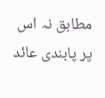مطابق نہ اس پر پابندی عائد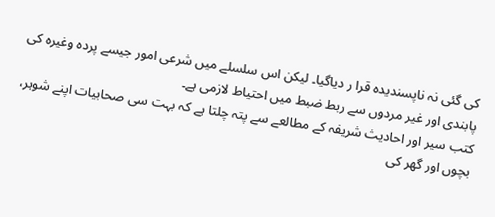کی گئی نہ ناپسندیدہ قرا ر دیاگیا۔ لیکن اس سلسلے میں شرعی امور جیسے پردہ وغیرہ کی پابندی اور غیر مردوں سے ربط ضبط میں احتیاط لازمی ہے۔
کتب سیر اور احادیث شریفہ کے مطالعے سے پتہ چلتا ہے کہ بہت سی صحابیات اپنے شوہر، بچوں اور گھر کی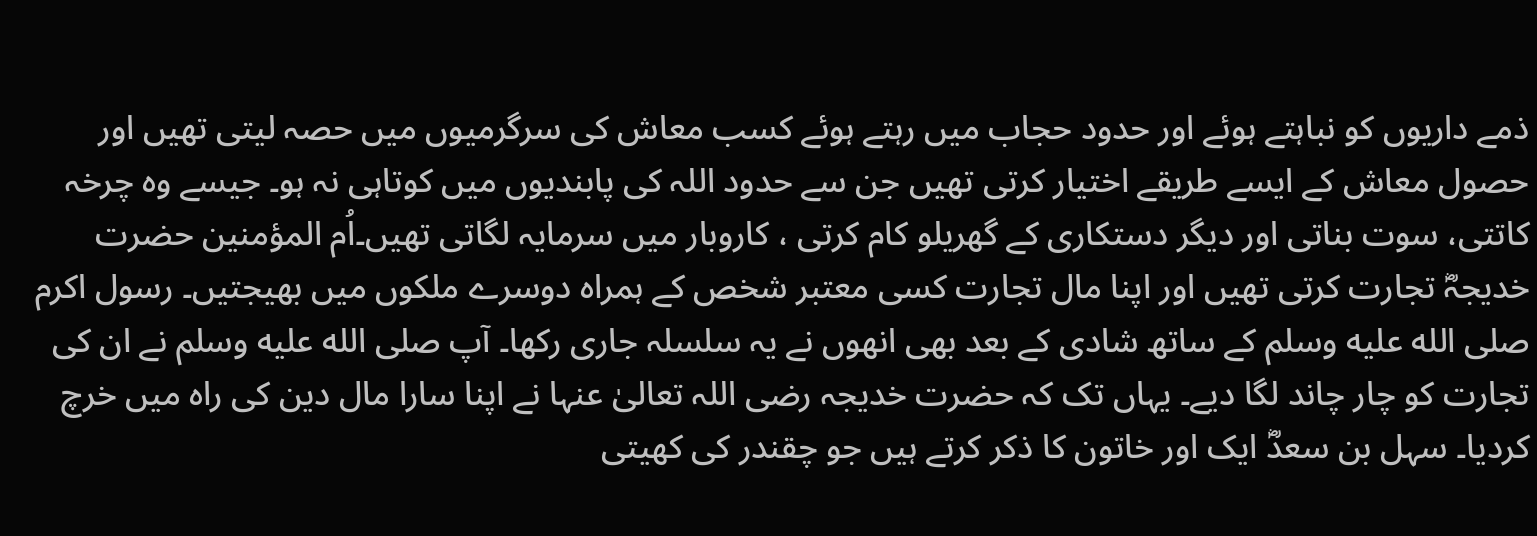ذمے داریوں کو نباہتے ہوئے اور حدود حجاب میں رہتے ہوئے کسب معاش کی سرگرمیوں میں حصہ لیتی تھیں اور حصول معاش کے ایسے طریقے اختیار کرتی تھیں جن سے حدود اللہ کی پابندیوں میں کوتاہی نہ ہو۔ جیسے وہ چرخہ کاتتی، سوت بناتی اور دیگر دستکاری کے گھریلو کام کرتی ، کاروبار میں سرمایہ لگاتی تھیں۔اُم المؤمنین حضرت خدیجہؓ تجارت کرتی تھیں اور اپنا مال تجارت کسی معتبر شخص کے ہمراہ دوسرے ملکوں میں بھیجتیں۔ رسول اکرم صلى الله عليه وسلم کے ساتھ شادی کے بعد بھی انھوں نے یہ سلسلہ جاری رکھا۔ آپ صلى الله عليه وسلم نے ان کی تجارت کو چار چاند لگا دیے۔ یہاں تک کہ حضرت خدیجہ رضی اللہ تعالیٰ عنہا نے اپنا سارا مال دین کی راہ میں خرچ کردیا۔ سہل بن سعدؓ ایک اور خاتون کا ذکر کرتے ہیں جو چقندر کی کھیتی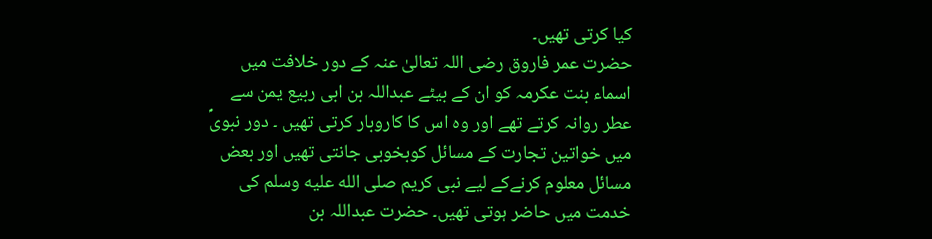کیا کرتی تھیں۔
حضرت عمر فاروق رضی اللہ تعالیٰ عنہ کے دور خلافت میں اسماء بنت عکرمہ کو ان کے بیٹے عبداللہ بن ابی ربیع یمن سے عطر روانہ کرتے تھے اور وہ اس کا کاروبار کرتی تھیں ۔ دور نبویؐ میں خواتین تجارت کے مسائل کوبخوبی جانتی تھیں اور بعض مسائل معلوم کرنےکے لیے نبی کریم صلى الله عليه وسلم کی خدمت میں حاضر ہوتی تھیں۔ حضرت عبداللہ بن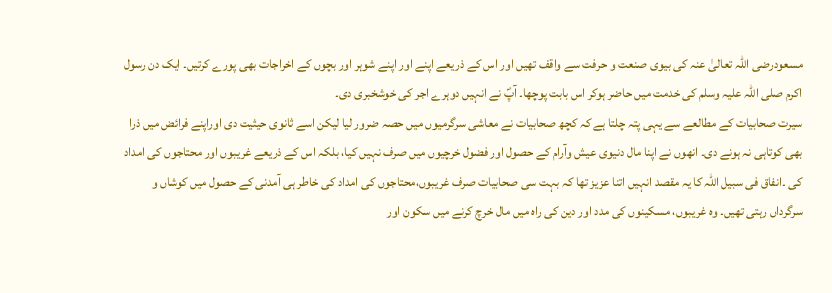مسعودرضی اللہ تعالیٰ عنہ کی بیوی صنعت و حرفت سے واقف تھیں اور اس کے ذریعے اپنے اور اپنے شوہر اور بچوں کے اخراجات بھی پورے کرتیں۔ ایک دن رسول اکرم صلی اللہ علیہ وسلم کی خدمت میں حاضر ہوکر اس بابت پوچھا۔ آپؐ نے انہیں دوہرے اجر کی خوشخبری دی۔
سیرت صحابیات کے مطالعے سے یہی پتہ چلتا ہے کہ کچھ صحابیات نے معاشی سرگرمیوں میں حصہ ضرور لیا لیکن اسے ثانوی حیثیت دی اوراپنے فرائض میں ذرا بھی کوتاہی نہ ہونے دی۔ انھوں نے اپنا مال دنیوی عیش وآرام کے حصول اور فضول خرچیوں میں صرف نہیں کیا، بلکہ اس کے ذریعے غریبوں اور محتاجوں کی امداد کی ۔انفاق فی سبیل اللہ کا یہ مقصد انہیں اتنا عزیز تھا کہ بہت سی صحابیات صرف غریبوں،محتاجوں کی امداد کی خاطر ہی آمدنی کے حصول میں کوشاں و سرگرداں رہتی تھیں۔ وہ غریبوں، مسکینوں کی مدد اور دین کی راہ میں مال خرچ کرنے میں سکون اور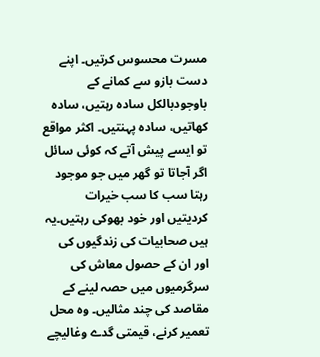مسرت محسوس کرتیں۔ اپنے دست بازو سے کمانے کے باوجودبالکل سادہ رہتیں، سادہ کھاتیں، سادہ پہنتیں۔ اکثر مواقع تو ایسے پیش آتے کہ کوئی سائل اگر آجاتا تو گھر میں جو موجود رہتا سب کا سب خیرات کردیتیں اور خود بھوکی رہتیں۔یہ ہیں صحابیات کی زندگیوں کی اور ان کے حصول معاش کی سرگرمیوں میں حصہ لینے کے مقاصد کی چند مثالیں۔ وہ محل تعمیر کرنے، قیمتی گدے وغالیچے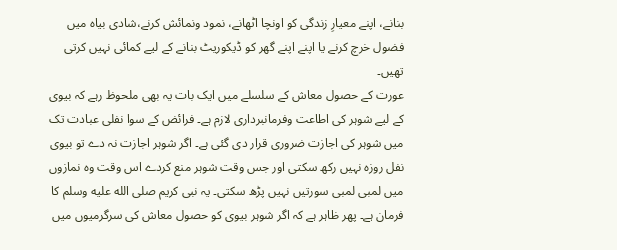بنانے، اپنے معیارِ زندگی کو اونچا اٹھانے، نمود ونمائش کرنے،شادی بیاہ میں فضول خرچ کرنے یا اپنے اپنے گھر کو ڈیکوریٹ بنانے کے لیے کمائی نہیں کرتی تھیں۔
عورت کے حصول معاش کے سلسلے میں ایک بات یہ بھی ملحوظ رہے کہ بیوی کے لیے شوہر کی اطاعت وفرمانبرداری لازم ہے۔ فرائض کے سوا نفلی عبادت تک میں شوہر کی اجازت ضروری قرار دی گئی ہے۔ اگر شوہر اجازت نہ دے تو بیوی نفل روزہ نہیں رکھ سکتی اور جس وقت شوہر منع کردے اس وقت وہ نمازوں میں لمبی لمبی سورتیں نہیں پڑھ سکتی۔ یہ نبی کریم صلى الله عليه وسلم کا فرمان ہے۔ پھر ظاہر ہے کہ اگر شوہر بیوی کو حصول معاش کی سرگرمیوں میں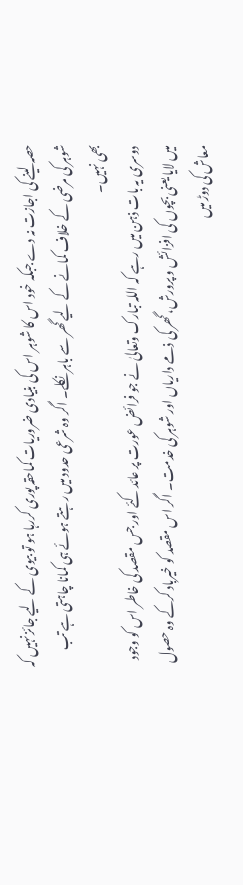حصہ لینے کی اجازت نہ دے جبکہ خود اس کا شوہر اس کی بنیادی ضروریات کماحقہ پوری کررہا ہو تو بیوی کے لیے جائز نہیں کہ شوہر کی مرضی کے خلاف کمانے کے لیے گھر سے باہر نکلے۔ اگر وہ شرعی حدود میں رہتے ہوئے ہی کمانا چاہتی ہے تب بھی نہیں۔
دوسری یہ بات ذہن میں رہے کہ اللہ تبارک وتعالیٰ نے جو فرائض عورت پر عائد کئے اور جس مقصد کی خاطر اس کو وجود میں لایا یعنی بچوں کی افزائش و پرورش، گھر کی ذمے داریاں اور شوہر کی خدمت۔ اگر اس مقصد کو خیرباد کرکے وہ حصول معاش کی دوڑ میں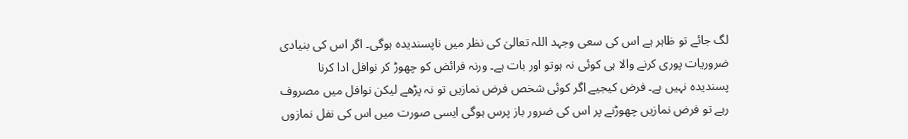لگ جائے تو ظاہر ہے اس کی سعی وجہد اللہ تعالیٰ کی نظر میں ناپسندیدہ ہوگی۔ اگر اس کی بنیادی ضروریات پوری کرنے والا ہی کوئی نہ ہوتو اور بات ہے۔ ورنہ فرائض کو چھوڑ کر نوافل ادا کرنا پسندیدہ نہیں ہے۔ فرض کیجیے اگر کوئی شخص فرض نمازیں تو نہ پڑھے لیکن نوافل میں مصروف رہے تو فرض نمازیں چھوڑنے پر اس کی ضرور باز پرس ہوگی ایسی صورت میں اس کی نفل نمازوں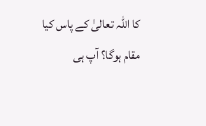کا اللہ تعالیٰ کے پاس کیا مقام ہوگا؟ آپ ہی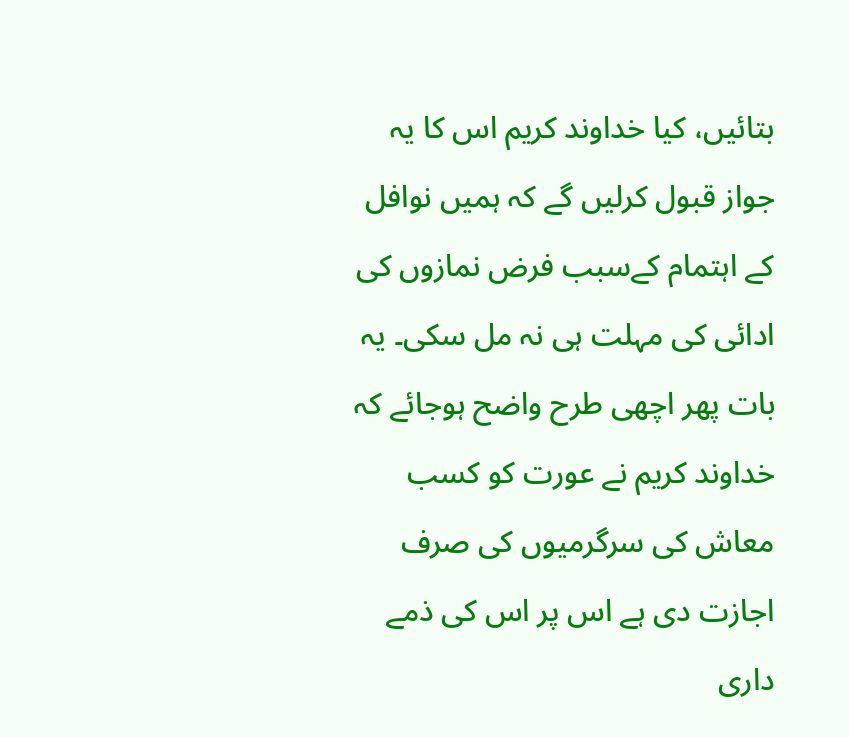بتائیں، کیا خداوند کریم اس کا یہ جواز قبول کرلیں گے کہ ہمیں نوافل کے اہتمام کےسبب فرض نمازوں کی ادائی کی مہلت ہی نہ مل سکی۔ یہ بات پھر اچھی طرح واضح ہوجائے کہ خداوند کریم نے عورت کو کسب معاش کی سرگرمیوں کی صرف اجازت دی ہے اس پر اس کی ذمے داری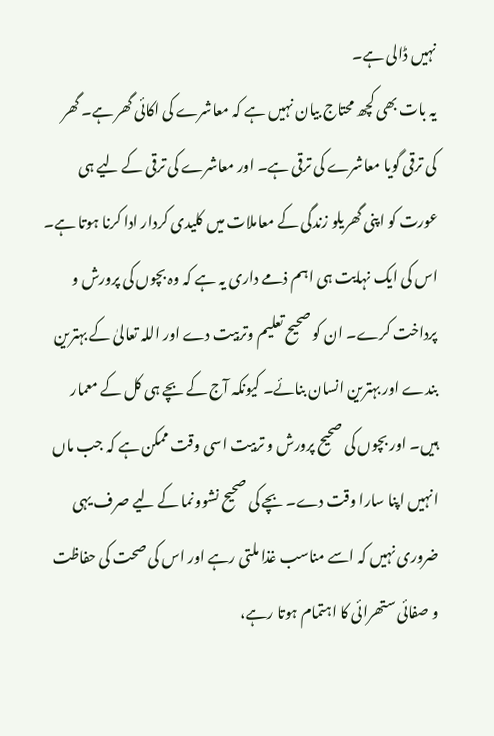نہیں ڈالی ہے۔
یہ بات بھی کچھ محتاج بیان نہیں ہے کہ معاشرے کی اکائی گھر ہے۔ گھر کی ترقی گویا معاشرے کی ترقی ہے۔ اور معاشرے کی ترقی کے لیے ہی عورت کو اپنی گھریلو زندگی کے معاملات میں کلیدی کردار ادا کرنا ہوتا ہے۔ اس کی ایک نہایت ہی اہم ذمے داری یہ ہے کہ وہ بچوں کی پرورش و پرداخت کرے۔ ان کو صحیح تعلیم وتربیت دے اور اللہ تعالیٰ کے بہترین بندے اور بہترین انسان بنائے۔ کیونکہ آج کے بچے ہی کل کے معمار ہیں۔ اور بچوں کی صحیح پرورش و تربیت اسی وقت ممکن ہے کہ جب ماں انہیں اپنا سارا وقت دے۔ بچے کی صحیح نشوونما کے لیے صرف یہی ضروری نہیں کہ اسے مناسب غذا ملتی رہے اور اس کی صحت کی حفاظت و صفائی ستھرائی کا اہتمام ہوتا رہے،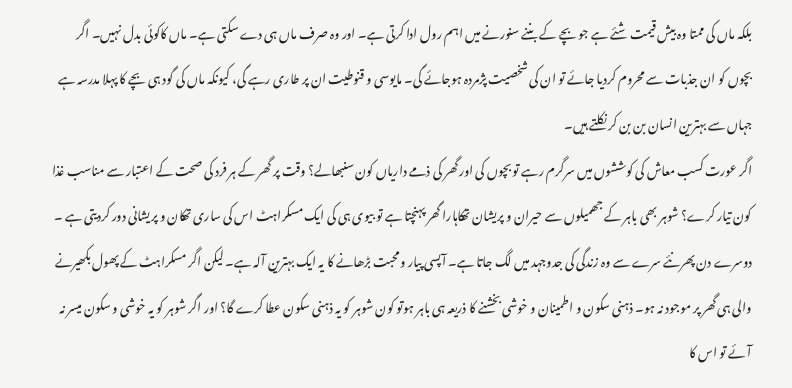بلکہ ماں کی ممتا وہ بیش قیمت شئے ہے جو بچے کے بننے سنورنے میں اہم رول ادا کرتی ہے۔ اور وہ صرف ماں ہی دے سکتی ہے۔ ماں کاکوئی بدل نہیں۔ اگر بچوں کو ان جذبات سے محروم کردیا جائے تو ان کی شخصیت پژمردہ ہوجائے گی۔ مایوسی و قنوطیت ان پر طاری رہے گی، کیونکہ ماں کی گود ہی بچے کا پہلا مدرسہ ہے جہاں سے بہترین انسان بن بن کر نکلتے ہیں۔
اگر عورت کسب معاش کی کوششوں میں سرگرم رہے تو بچوں کی اور گھر کی ذمے داریاں کون سنبھالے؟ وقت پر گھر کے ہر فرد کی صحت کے اعتبار سے مناسب غذا کون تیار کرے؟ شوہر بھی باہر کے جھمیلوں سے حیران و پریشان تھکاہارا گھر پہنچتا ہے تو بیوی ہی کی ایک مسکراہٹ اس کی ساری تھکان و پریشانی دور کردیتی ہے ۔ دوسرے دن پھرنئے سرے سے وہ زندگی کی جدوجہد میں لگ جاتا ہے۔ آپسی پیار ومحبت بڑھانے کا یہ ایک بہترین آلہ ہے۔ لیکن اگر مسکراہٹ کے پھول بکھیرنے والی ہی گھر پر موجود نہ ہو۔ ذہنی سکون و اطمینان و خوشی بخشنے کا ذریعہ ہی باہر ہوتو کون شوہر کو یہ ذہنی سکون عطا کرے گا؟ اور اگر شوہر کو یہ خوشی و سکون میسر نہ آئے تو اس کا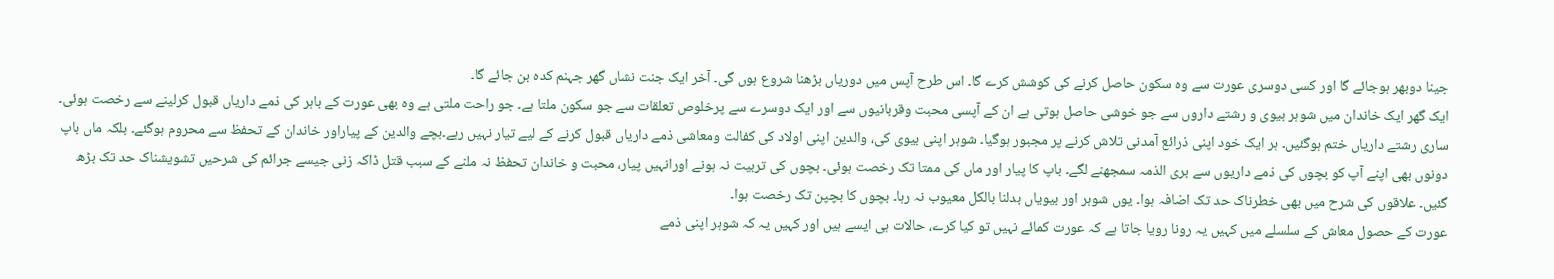جینا دوبھر ہوجائے گا اور کسی دوسری عورت سے وہ سکون حاصل کرنے کی کوشش کرے گا۔ اس طرح آپس میں دوریاں بڑھنا شروع ہوں گی۔ آخر ایک جنت نشاں گھر جہنم کدہ بن جائے گا۔
ایک گھر ایک خاندان میں شوہر بیوی و رشتے داروں سے جو خوشی حاصل ہوتی ہے ان کے آپسی محبت وقربانیوں سے اور ایک دوسرے سے پرخلوص تعلقات سے جو سکون ملتا ہے۔ جو راحت ملتی ہے وہ بھی عورت کے باہر کی ذمے داریاں قبول کرلینے سے رخصت ہوئی۔ ساری رشتے داریاں ختم ہوگئیں۔ ہر ایک خود اپنی ذرائع آمدنی تلاش کرنے پر مجبور ہوگیا۔ شوہر اپنی بیوی کی، والدین اپنی اولاد کی کفالت ومعاشی ذمے داریاں قبول کرنے کے لیے تیار نہیں رہے۔بچے والدین کے پیاراور خاندان کے تحفظ سے محروم ہوگئے۔ بلکہ ماں باپ دونوں بھی اپنے آپ کو بچوں کی ذمے داریوں سے بری الذمہ سمجھنے لگے۔ باپ کا پیار اور ماں کی ممتا تک رخصت ہوئی۔ بچوں کی تربیت نہ ہونے اورانہیں پیار، محبت و خاندان تحفظ نہ ملنے کے سبب قتل ڈاکہ زنی جیسے جرائم کی شرحیں تشویشناک حد تک بڑھ گئیں۔ علاقوں کی شرح میں بھی خطرناک حد تک اضافہ ہوا۔ یوں شوہر اور بیویاں بدلنا بالکل معیوب نہ رہا۔ بچوں کا بچپن تک رخصت ہوا۔
عورت کے حصول معاش کے سلسلے میں کہیں یہ رونا رویا جاتا ہے کہ عورت کمائے نہیں تو کیا کرے، حالات ہی ایسے ہیں اور کہیں یہ کہ شوہر اپنی ذمے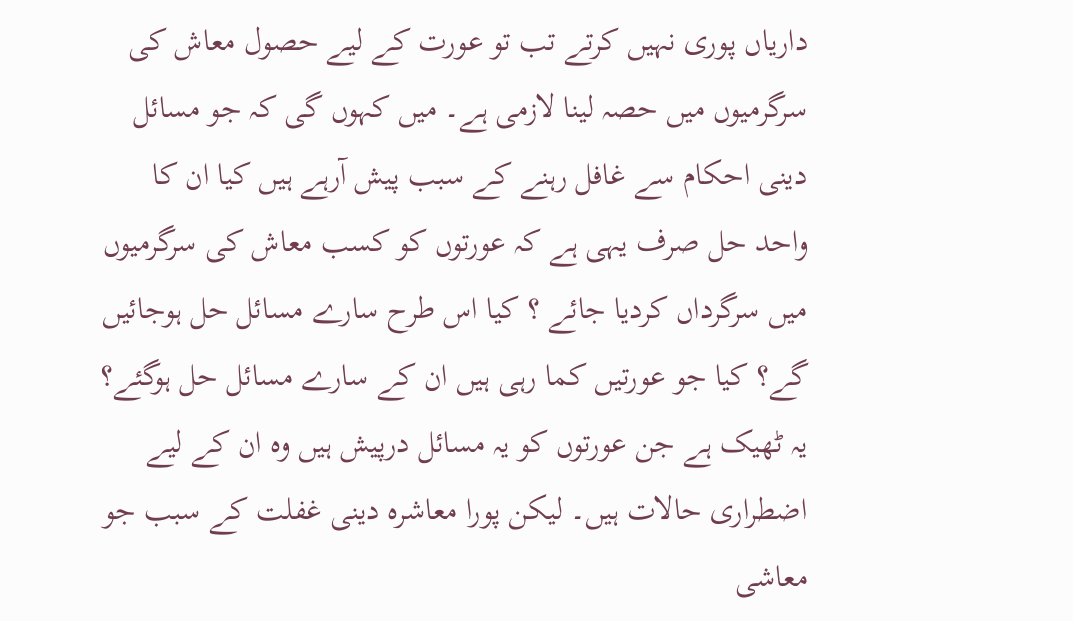داریاں پوری نہیں کرتے تب تو عورت کے لیے حصول معاش کی سرگرمیوں میں حصہ لینا لازمی ہے۔ میں کہوں گی کہ جو مسائل دینی احکام سے غافل رہنے کے سبب پیش آرہے ہیں کیا ان کا واحد حل صرف یہی ہے کہ عورتوں کو کسب معاش کی سرگرمیوں میں سرگرداں کردیا جائے ؟ کیا اس طرح سارے مسائل حل ہوجائیں گے؟ کیا جو عورتیں کما رہی ہیں ان کے سارے مسائل حل ہوگئے؟ یہ ٹھیک ہے جن عورتوں کو یہ مسائل درپیش ہیں وہ ان کے لیے اضطراری حالات ہیں۔ لیکن پورا معاشرہ دینی غفلت کے سبب جو معاشی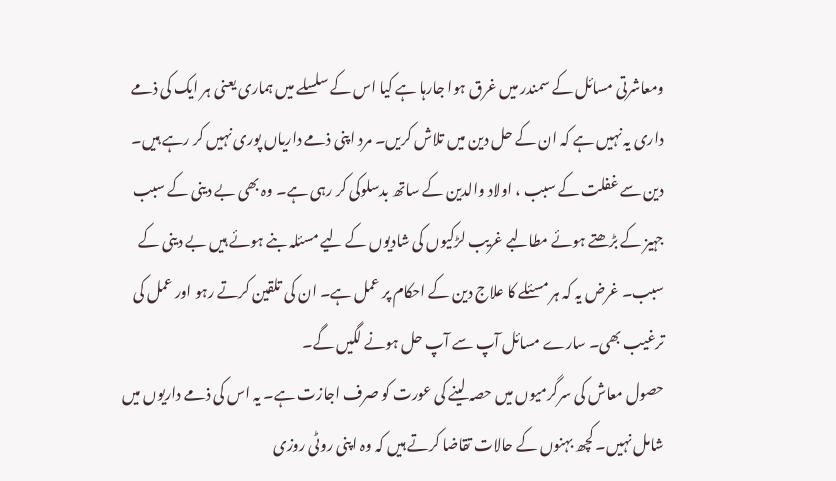ومعاشرتی مسائل کے سمندر میں غرق ہوا جارہا ہے کیا اس کے سلسلے میں ہماری یعنی ہر ایک کی ذمے داری یہ نہیں ہے کہ ان کے حل دین میں تلاش کریں۔ مرد اپنی ذمے داریاں پوری نہیں کر رہے ہیں۔ دین سے غفلت کے سبب ، اولاد والدین کے ساتھ بدسلوکی کر رہی ہے۔ وہ بھی بے دینی کے سبب جہیز کے بڑھتے ہوئے مطالبے غریب لڑکیوں کی شادیوں کے لیے مسئلہ بنے ہوئے ہیں بے دینی کے سبب۔ غرض یہ کہ ہر مسئلے کا علاج دین کے احکام پر عمل ہے۔ ان کی تلقین کرتے رہو اور عمل کی ترغیب بھی۔ سارے مسائل آپ سے آپ حل ہونے لگیں گے۔
حصول معاش کی سرگرمیوں میں حصہ لینے کی عورت کو صرف اجازت ہے۔ یہ اس کی ذمے داریوں میں شامل نہیں۔ کچھ بہنوں کے حالات تقاضا کرتے ہیں کہ وہ اپنی روٹی روزی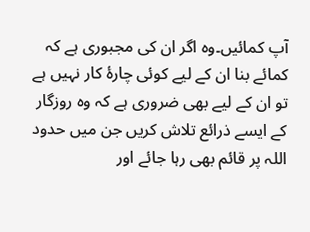آپ کمائیں۔وہ اگر ان کی مجبوری ہے کہ کمائے بنا ان کے لیے کوئی چارۂ کار نہیں ہے تو ان کے لیے بھی ضروری ہے کہ وہ روزگار کے ایسے ذرائع تلاش کریں جن میں حدود اللہ پر قائم بھی رہا جائے اور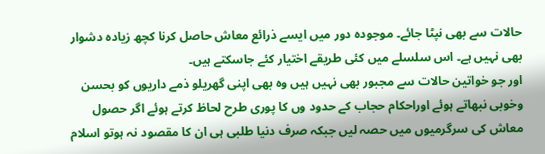حالات سے بھی نپٹا جائے۔ موجودہ دور میں ایسے ذرائع معاش حاصل کرنا کچھ زیادہ دشوار بھی نہیں ہے۔ اس سلسلے میں کئی طریقے اختیار کئے جاسکتے ہیں۔
اور جو خواتین حالات سے مجبور بھی نہیں ہیں وہ بھی اپنی گھریلو ذمے داریوں کو بحسن وخوبی نبھاتے ہوئے اوراحکام حجاب کے حدود وں کا پوری طرح لحاظ کرتے ہوئے اگر حصول معاش کی سرگرمیوں میں حصہ لیں جبکہ صرف دنیا طلبی ہی ان کا مقصود نہ ہوتو اسلام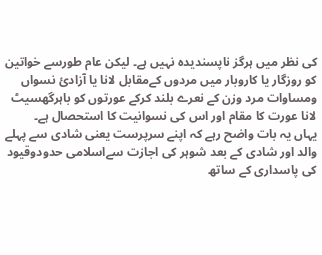کی نظر میں ہرگز ناپسندیدہ نہیں ہے۔ لیکن عام طورسے خواتین کو روزگار یا کاروبار میں مردوں کےمقابل لانا یا آزادیٔ نسواں ومساوات مرد وزن کے نعرے بلند کرکے عورتوں کو باہرگھسیٹ لانا عورت کا مقام اور اس کی نسوانیت کا استحصال ہے۔
یہاں یہ بات واضح رہے کہ اپنے سرپرست یعنی شادی سے پہلے والد اور شادی کے بعد شوہر کی اجازت سےاسلامی حدودوقیود کی پاسداری کے ساتھ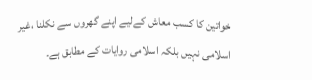خواتین کا کسب معاش کےلیے اپنے گھروں سے نکلنا ،غیر اسلامی نہیں بلکہ اسلامی روایات کے مطابق ہے۔